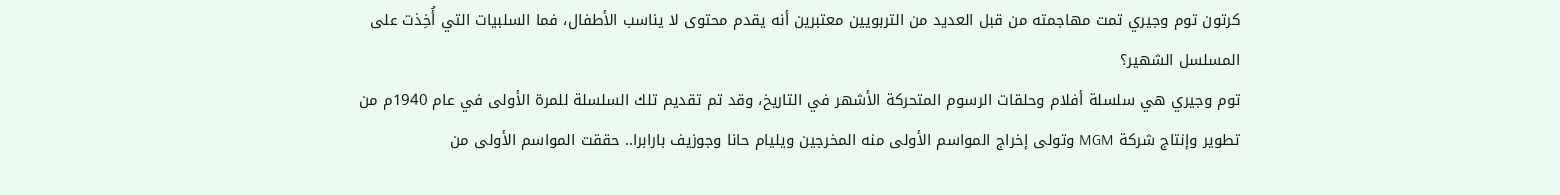كرتون توم وجيري تمت مهاجمته من قبل العديد من التربويين معتبرين أنه يقدم محتوى لا يناسب الأطفال، فما السلبيات التي أُخِذت على المسلسل الشهير؟
توم وجيري هي سلسلة أفلام وحلقات الرسوم المتحركة الأشهر في التاريخ، وقد تم تقديم تلك السلسلة للمرة الأولى في عام 1940م من تطوير وإنتاج شركة MGM وتولى إخراج المواسم الأولى منه المخرجين ويليام حانا وجوزيف بارابرا.. حققت المواسم الأولى من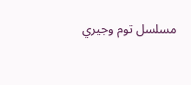مسلسل توم وجيري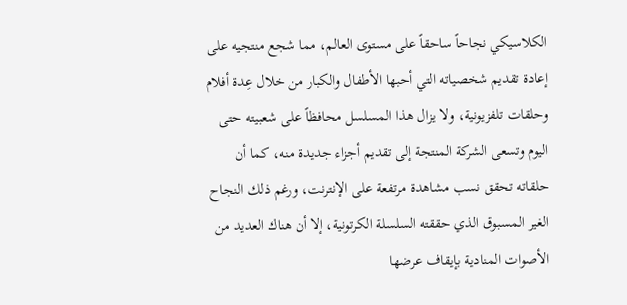الكلاسيكي نجاحاً ساحقاً على مستوى العالم، مما شجع منتجيه على إعادة تقديم شخصياته التي أحبها الأطفال والكبار من خلال عِدة أفلام وحلقات تلفزيونية، ولا يزال هذا المسلسل محافظاً على شعبيته حتى اليوم وتسعى الشركة المنتجة إلى تقديم أجزاء جديدة منه، كما أن حلقاته تحقق نسب مشاهدة مرتفعة على الإنترنت، ورغم ذلك النجاح الغير المسبوق الذي حققته السلسلة الكرتونية، إلا أن هناك العديد من الأصوات المنادية بإيقاف عرضها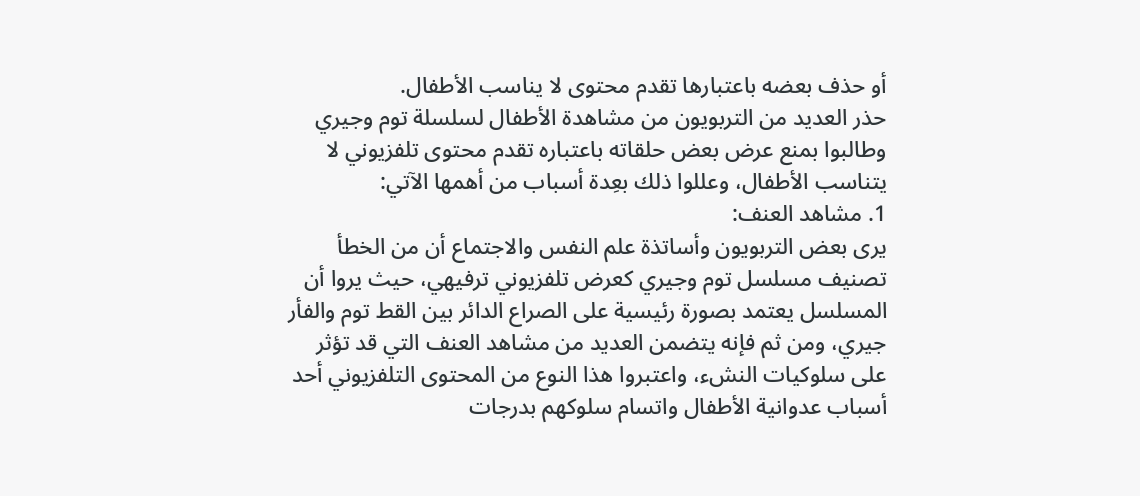أو حذف بعضه باعتبارها تقدم محتوى لا يناسب الأطفال.
حذر العديد من التربويون من مشاهدة الأطفال لسلسلة توم وجيري وطالبوا بمنع عرض بعض حلقاته باعتباره تقدم محتوى تلفزيوني لا يتناسب الأطفال، وعللوا ذلك بعِدة أسباب من أهمها الآتي:
1. مشاهد العنف:
يرى بعض التربويون وأساتذة علم النفس والاجتماع أن من الخطأ تصنيف مسلسل توم وجيري كعرض تلفزيوني ترفيهي، حيث يروا أن المسلسل يعتمد بصورة رئيسية على الصراع الدائر بين القط توم والفأر جيري، ومن ثم فإنه يتضمن العديد من مشاهد العنف التي قد تؤثر على سلوكيات النشء، واعتبروا هذا النوع من المحتوى التلفزيوني أحد أسباب عدوانية الأطفال واتسام سلوكهم بدرجات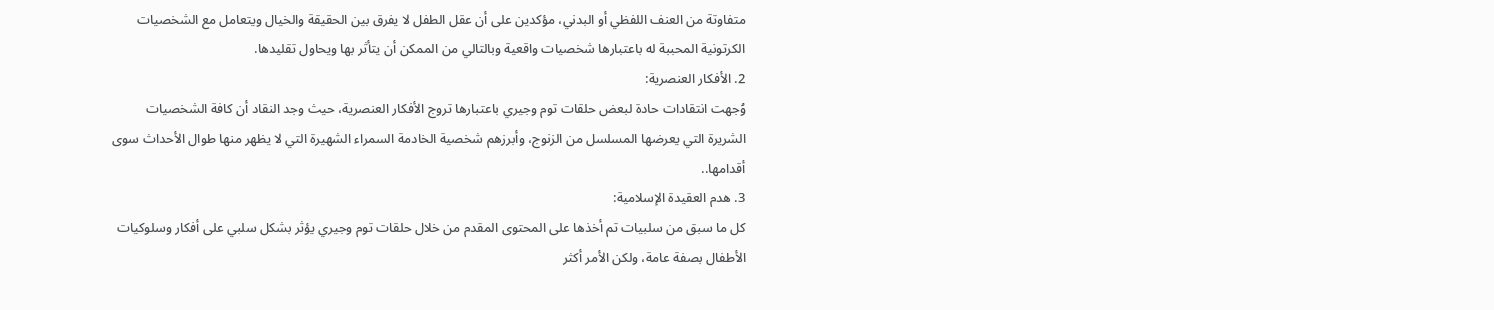متفاوتة من العنف اللفظي أو البدني، مؤكدين على أن عقل الطفل لا يفرق بين الحقيقة والخيال ويتعامل مع الشخصيات الكرتونية المحببة له باعتبارها شخصيات واقعية وبالتالي من الممكن أن يتأثر بها ويحاول تقليدها.
2. الأفكار العنصرية:
وُجهت انتقادات حادة لبعض حلقات توم وجيري باعتبارها تروج الأفكار العنصرية، حيث وجد النقاد أن كافة الشخصيات الشريرة التي يعرضها المسلسل من الزنوج، وأبرزهم شخصية الخادمة السمراء الشهيرة التي لا يظهر منها طوال الأحداث سوى أقدامها..
3. هدم العقيدة الإسلامية:
كل ما سبق من سلبيات تم أخذها على المحتوى المقدم من خلال حلقات توم وجيري يؤثر بشكل سلبي على أفكار وسلوكيات الأطفال بصفة عامة، ولكن الأمر أكثر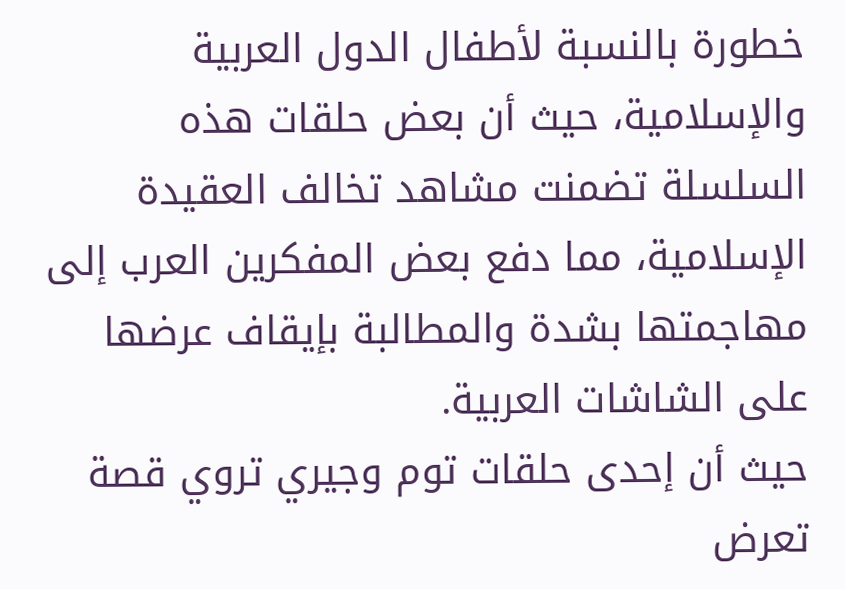خطورة بالنسبة لأطفال الدول العربية والإسلامية، حيث أن بعض حلقات هذه السلسلة تضمنت مشاهد تخالف العقيدة الإسلامية، مما دفع بعض المفكرين العرب إلى مهاجمتها بشدة والمطالبة بإيقاف عرضها على الشاشات العربية.
حيث أن إحدى حلقات توم وجيري تروي قصة تعرض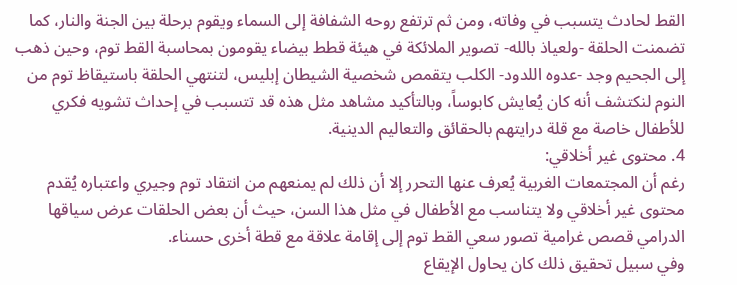القط لحادث يتسبب في وفاته، ومن ثم ترتفع روحه الشفافة إلى السماء ويقوم برحلة بين الجنة والنار، كما تضمنت الحلقة -ولعياذ بالله- تصوير الملائكة في هيئة قطط بيضاء يقومون بمحاسبة القط توم، وحين ذهب إلى الجحيم وجد -عدوه اللدود- الكلب يتقمص شخصية الشيطان إبليس، لتنتهي الحلقة باستيقاظ توم من النوم لنكتشف أنه كان يُعايش كابوساً، وبالتأكيد مشاهد مثل هذه قد تتسبب في إحداث تشويه فكري للأطفال خاصة مع قلة درايتهم بالحقائق والتعاليم الدينية.
4. محتوى غير أخلاقي:
رغم أن المجتمعات الغربية يُعرف عنها التحرر إلا أن ذلك لم يمنعهم من انتقاد توم وجيري واعتباره يُقدم محتوى غير أخلاقي ولا يتناسب مع الأطفال في مثل هذا السن، حيث أن بعض الحلقات عرض سياقها الدرامي قصص غرامية تصور سعي القط توم إلى إقامة علاقة مع قطة أخرى حسناء.
وفي سبيل تحقيق ذلك كان يحاول الإيقاع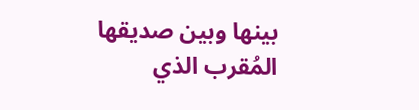بينها وبين صديقها المُقرب الذي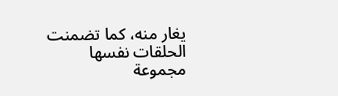يغار منه، كما تضمنت الحلقات نفسها مجموعة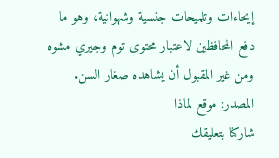إيحاءات وتلميحات جنسية وشهوانية، وهو ما دفع المحافظين لاعتبار محتوى توم وجيري مشوه ومن غير المقبول أن يشاهده صغار السن.
المصدر: موقع لماذا
شاركنا بتعليقك